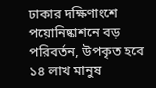ঢাকার দক্ষিণাংশে পয়োনিষ্কাশনে বড় পরিবর্তন, উপকৃত হবে ১৪ লাখ মানুষ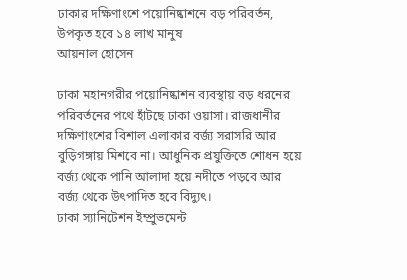ঢাকার দক্ষিণাংশে পয়োনিষ্কাশনে বড় পরিবর্তন, উপকৃত হবে ১৪ লাখ মানুষ
আয়নাল হোসেন

ঢাকা মহানগরীর পয়োনিষ্কাশন ব্যবস্থায় বড় ধরনের পরিবর্তনের পথে হাঁটছে ঢাকা ওয়াসা। রাজধানীর দক্ষিণাংশের বিশাল এলাকার বর্জ্য সরাসরি আর বুড়িগঙ্গায় মিশবে না। আধুনিক প্রযুক্তিতে শোধন হয়ে বর্জ্য থেকে পানি আলাদা হয়ে নদীতে পড়বে আর বর্জ্য থেকে উৎপাদিত হবে বিদ্যুৎ।
ঢাকা স্যানিটেশন ইম্প্রুভমেন্ট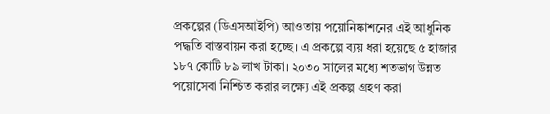প্রকল্পের (ডিএসআইপি) আওতায় পয়োনিষ্কাশনের এই আধুনিক পদ্ধতি বাস্তবায়ন করা হচ্ছে। এ প্রকল্পে ব্যয় ধরা হয়েছে ৫ হাজার ১৮৭ কোটি ৮৯ লাখ টাকা। ২০৩০ সালের মধ্যে শতভাগ উন্নত পয়োসেবা নিশ্চিত করার লক্ষ্যে এই প্রকল্প গ্রহণ করা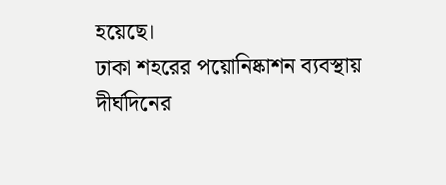হয়েছে।
ঢাকা শহরের পয়োনিষ্কাশন ব্যবস্থায় দীর্ঘদিনের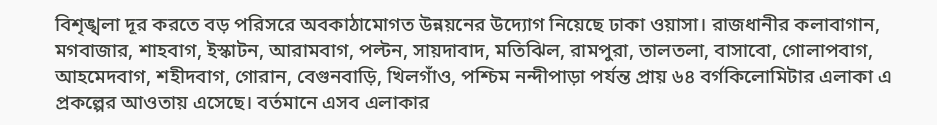বিশৃঙ্খলা দূর করতে বড় পরিসরে অবকাঠামোগত উন্নয়নের উদ্যোগ নিয়েছে ঢাকা ওয়াসা। রাজধানীর কলাবাগান, মগবাজার, শাহবাগ, ইস্কাটন, আরামবাগ, পল্টন, সায়দাবাদ, মতিঝিল, রামপুরা, তালতলা, বাসাবো, গোলাপবাগ, আহমেদবাগ, শহীদবাগ, গোরান, বেগুনবাড়ি, খিলগাঁও, পশ্চিম নন্দীপাড়া পর্যন্ত প্রায় ৬৪ বর্গকিলোমিটার এলাকা এ প্রকল্পের আওতায় এসেছে। বর্তমানে এসব এলাকার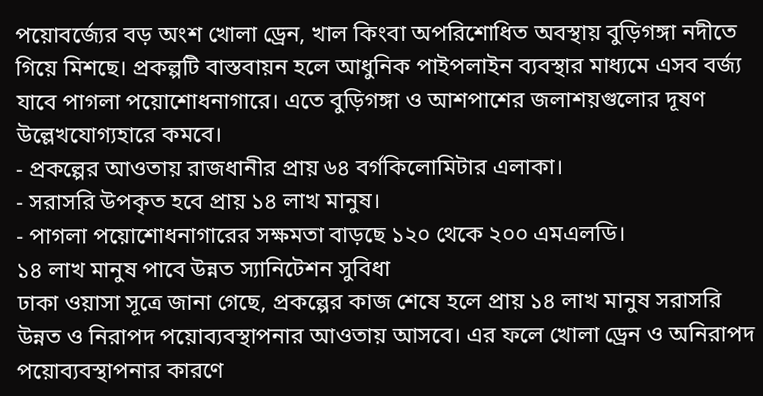পয়োবর্জ্যের বড় অংশ খোলা ড্রেন, খাল কিংবা অপরিশোধিত অবস্থায় বুড়িগঙ্গা নদীতে গিয়ে মিশছে। প্রকল্পটি বাস্তবায়ন হলে আধুনিক পাইপলাইন ব্যবস্থার মাধ্যমে এসব বর্জ্য যাবে পাগলা পয়োশোধনাগারে। এতে বুড়িগঙ্গা ও আশপাশের জলাশয়গুলোর দূষণ উল্লেখযোগ্যহারে কমবে।
- প্রকল্পের আওতায় রাজধানীর প্রায় ৬৪ বর্গকিলোমিটার এলাকা।
- সরাসরি উপকৃত হবে প্রায় ১৪ লাখ মানুষ।
- পাগলা পয়োশোধনাগারের সক্ষমতা বাড়ছে ১২০ থেকে ২০০ এমএলডি।
১৪ লাখ মানুষ পাবে উন্নত স্যানিটেশন সুবিধা
ঢাকা ওয়াসা সূত্রে জানা গেছে, প্রকল্পের কাজ শেষে হলে প্রায় ১৪ লাখ মানুষ সরাসরি উন্নত ও নিরাপদ পয়োব্যবস্থাপনার আওতায় আসবে। এর ফলে খোলা ড্রেন ও অনিরাপদ পয়োব্যবস্থাপনার কারণে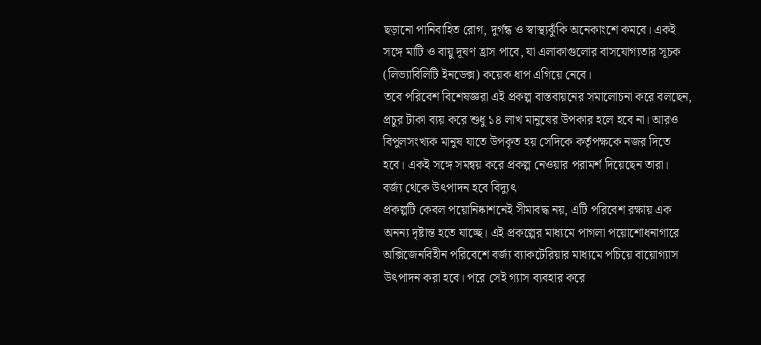ছড়ানো পানিবাহিত রোগ, দুর্গন্ধ ও স্বাস্থ্যঝুঁকি অনেকাংশে কমবে। একই সঙ্গে মাটি ও বায়ু দূষণ হ্রাস পাবে, যা এলাকাগুলোর বাসযোগ্যতার সূচক (লিভ্যাবিলিটি ইনডেক্স) কয়েক ধাপ এগিয়ে নেবে।
তবে পরিবেশ বিশেষজ্ঞরা এই প্রকল্প বাস্তবায়নের সমালোচনা করে বলছেন, প্রচুর টাকা ব্যয় করে শুধু ১৪ লাখ মানুষের উপকার হলে হবে না। আরও বিপুলসংখ্যক মানুষ যাতে উপকৃত হয় সেদিকে কর্তৃপক্ষকে নজর দিতে হবে। একই সঙ্গে সমন্বয় করে প্রকল্প নেওয়ার পরামর্শ দিয়েছেন তারা।
বর্জ্য থেকে উৎপাদন হবে বিদ্যুৎ
প্রকল্পটি কেবল পয়োনিষ্কাশনেই সীমাবদ্ধ নয়, এটি পরিবেশ রক্ষায় এক অনন্য দৃষ্টান্ত হতে যাচ্ছে। এই প্রকল্পের মাধ্যমে পাগলা পয়োশোধনাগারে অক্সিজেনবিহীন পরিবেশে বর্জ্য ব্যাকটেরিয়ার মাধ্যমে পচিয়ে বায়োগ্যাস উৎপাদন করা হবে। পরে সেই গ্যাস ব্যবহার করে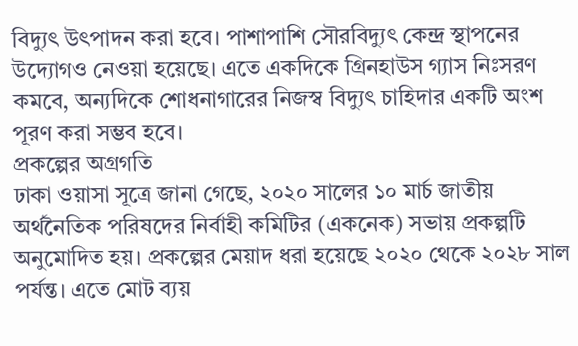বিদ্যুৎ উৎপাদন করা হবে। পাশাপাশি সৌরবিদ্যুৎ কেন্দ্র স্থাপনের উদ্যোগও নেওয়া হয়েছে। এতে একদিকে গ্রিনহাউস গ্যাস নিঃসরণ কমবে, অন্যদিকে শোধনাগারের নিজস্ব বিদ্যুৎ চাহিদার একটি অংশ পূরণ করা সম্ভব হবে।
প্রকল্পের অগ্রগতি
ঢাকা ওয়াসা সূত্রে জানা গেছে, ২০২০ সালের ১০ মার্চ জাতীয় অর্থনৈতিক পরিষদের নির্বাহী কমিটির (একনেক) সভায় প্রকল্পটি অনুমোদিত হয়। প্রকল্পের মেয়াদ ধরা হয়েছে ২০২০ থেকে ২০২৮ সাল পর্যন্ত। এতে মোট ব্যয়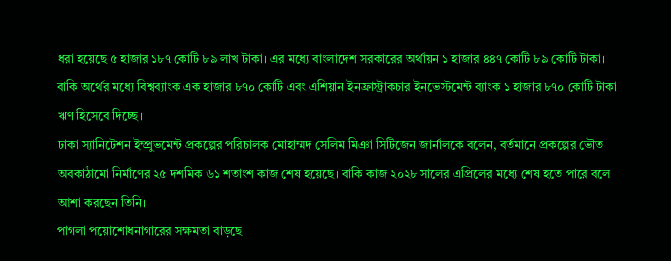ধরা হয়েছে ৫ হাজার ১৮৭ কোটি ৮৯ লাখ টাকা। এর মধ্যে বাংলাদেশ সরকারের অর্থায়ন ১ হাজার ৪৪৭ কোটি ৮৯ কোটি টাকা। বাকি অর্থের মধ্যে বিশ্বব্যাংক এক হাজার ৮৭০ কোটি এবং এশিয়ান ইনফ্রাস্ট্রাকচার ইনভেস্টমেন্ট ব্যাংক ১ হাজার ৮৭০ কোটি টাকা ঋণ হিসেবে দিচ্ছে।
ঢাকা স্যানিটেশন ইম্প্রুভমেন্ট প্রকল্পের পরিচালক মোহাম্মদ সেলিম মিঞা সিটিজেন জার্নালকে বলেন, বর্তমানে প্রকল্পের ভৌত অবকাঠামো নির্মাণের ২৫ দশমিক ৬১ শতাংশ কাজ শেষ হয়েছে। বাকি কাজ ২০২৮ সালের এপ্রিলের মধ্যে শেষ হতে পারে বলে আশা করছেন তিনি।
পাগলা পয়োশোধনাগারের সক্ষমতা বাড়ছে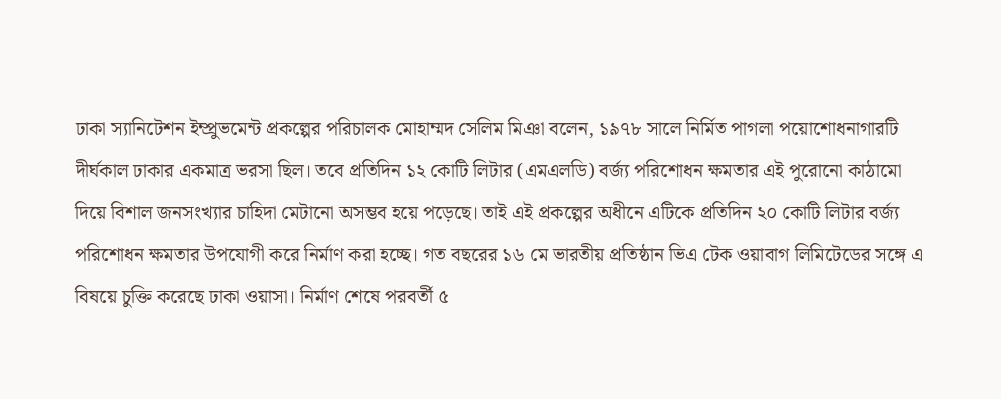ঢাকা স্যানিটেশন ইম্প্রুভমেন্ট প্রকল্পের পরিচালক মোহাম্মদ সেলিম মিঞা বলেন, ১৯৭৮ সালে নির্মিত পাগলা পয়োশোধনাগারটি দীর্ঘকাল ঢাকার একমাত্র ভরসা ছিল। তবে প্রতিদিন ১২ কোটি লিটার (এমএলডি) বর্জ্য পরিশোধন ক্ষমতার এই পুরোনো কাঠামো দিয়ে বিশাল জনসংখ্যার চাহিদা মেটানো অসম্ভব হয়ে পড়েছে। তাই এই প্রকল্পের অধীনে এটিকে প্রতিদিন ২০ কোটি লিটার বর্জ্য পরিশোধন ক্ষমতার উপযোগী করে নির্মাণ করা হচ্ছে। গত বছরের ১৬ মে ভারতীয় প্রতিষ্ঠান ভিএ টেক ওয়াবাগ লিমিটেডের সঙ্গে এ বিষয়ে চুক্তি করেছে ঢাকা ওয়াসা। নির্মাণ শেষে পরবর্তী ৫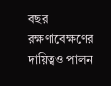বছর রক্ষণাবেক্ষণের দায়িত্বও পালন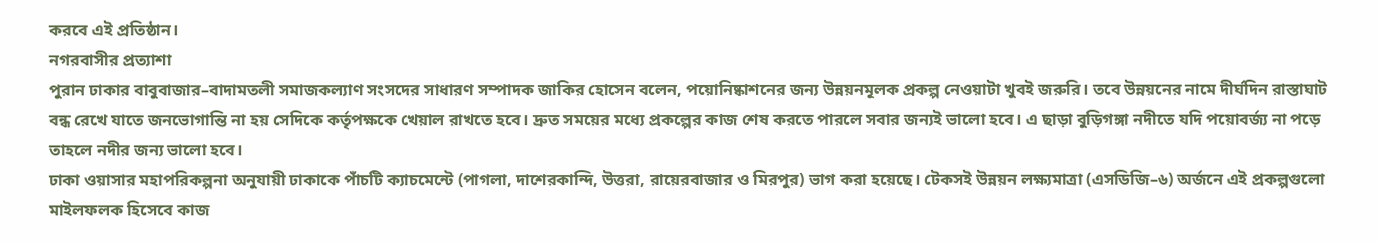করবে এই প্রতিষ্ঠান।
নগরবাসীর প্রত্যাশা
পুরান ঢাকার বাবুবাজার–বাদামতলী সমাজকল্যাণ সংসদের সাধারণ সম্পাদক জাকির হোসেন বলেন, পয়োনিষ্কাশনের জন্য উন্নয়নমূলক প্রকল্প নেওয়াটা খুবই জরুরি। তবে উন্নয়নের নামে দীর্ঘদিন রাস্তাঘাট বন্ধ রেখে যাতে জনভোগান্তি না হয় সেদিকে কর্তৃপক্ষকে খেয়াল রাখতে হবে। দ্রুত সময়ের মধ্যে প্রকল্পের কাজ শেষ করতে পারলে সবার জন্যই ভালো হবে। এ ছাড়া বুড়িগঙ্গা নদীতে যদি পয়োবর্জ্য না পড়ে তাহলে নদীর জন্য ভালো হবে।
ঢাকা ওয়াসার মহাপরিকল্পনা অনুযায়ী ঢাকাকে পাঁচটি ক্যাচমেন্টে (পাগলা, দাশেরকান্দি, উত্তরা, রায়েরবাজার ও মিরপুর) ভাগ করা হয়েছে। টেকসই উন্নয়ন লক্ষ্যমাত্রা (এসডিজি–৬) অর্জনে এই প্রকল্পগুলো মাইলফলক হিসেবে কাজ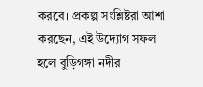করবে। প্রকল্প সংশ্লিষ্টরা আশা করছেন, এই উদ্যোগ সফল হলে বুড়িগঙ্গা নদীর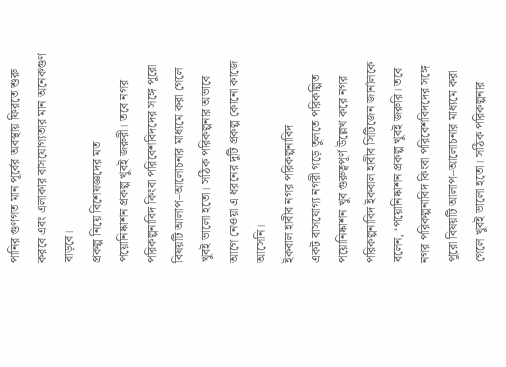পানির গুণগত মান পূর্বের অবস্থায় ফিরতে শুরু করবে এবং এলাকার বাসযোগ্যতার মান অনেকগুণ বাড়বে।
প্রকল্প নিয়ে বিশেষজ্ঞদের মত
পয়োনিষ্কাশন প্রকল্প খুবই জরুরী। তবে নগর পরিকল্পনাবিদ কিংবা পরিবেশবিদদের সঙ্গে পুরো বিষয়টি আলাপ–আলোচনার মাধ্যমে করা গেলে খুবই ভালো হতো। সঠিক পরিকল্পনার অভাবে আগে নেওয়া এ ধরনের দুটি প্রকল্প কোনো কাজে আসেনি।
ইকবাল হাবীব নগর পরিকল্পনাবিদ
একট বাসযোগ্য নগরী গড়ে তুলতে পরিকল্পিত পয়োনিষ্কাশন খুব গুরুত্বপূর্ণ উল্লেখ করে নগর পরিকল্পনাবিদ ইকবাল হাবীব সিটিজেন জার্নালকে বলেন, ‘পয়োনিষ্কাশন প্রকল্প খুবই জরুরি। তবে নগর পরিকল্পনাবিদ কিংবা পরিবেশবিদদের সঙ্গে পুরো বিষয়টি আলাপ–আলোচনার মাধ্যমে করা গেলে খুবই ভালো হতো। সঠিক পরিকল্পনার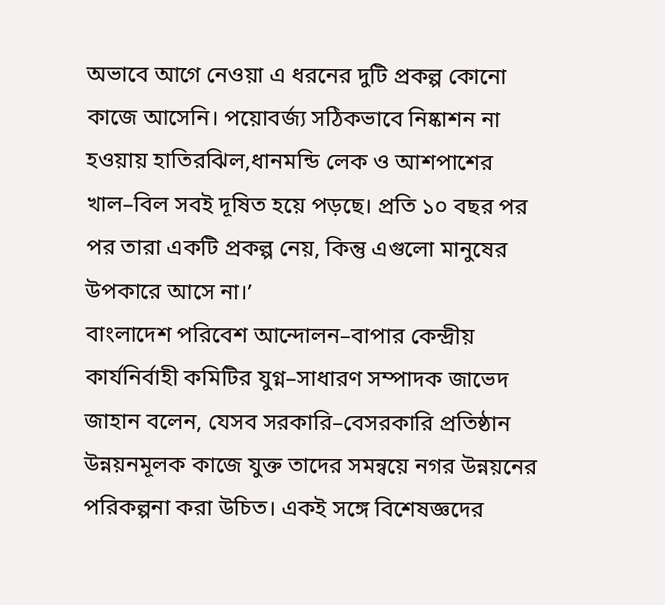অভাবে আগে নেওয়া এ ধরনের দুটি প্রকল্প কোনো কাজে আসেনি। পয়োবর্জ্য সঠিকভাবে নিষ্কাশন না হওয়ায় হাতিরঝিল,ধানমন্ডি লেক ও আশপাশের খাল–বিল সবই দূষিত হয়ে পড়ছে। প্রতি ১০ বছর পর পর তারা একটি প্রকল্প নেয়, কিন্তু এগুলো মানুষের উপকারে আসে না।’
বাংলাদেশ পরিবেশ আন্দোলন–বাপার কেন্দ্রীয় কার্যনির্বাহী কমিটির যুগ্ন–সাধারণ সম্পাদক জাভেদ জাহান বলেন, যেসব সরকারি–বেসরকারি প্রতিষ্ঠান উন্নয়নমূলক কাজে যুক্ত তাদের সমন্বয়ে নগর উন্নয়নের পরিকল্পনা করা উচিত। একই সঙ্গে বিশেষজ্ঞদের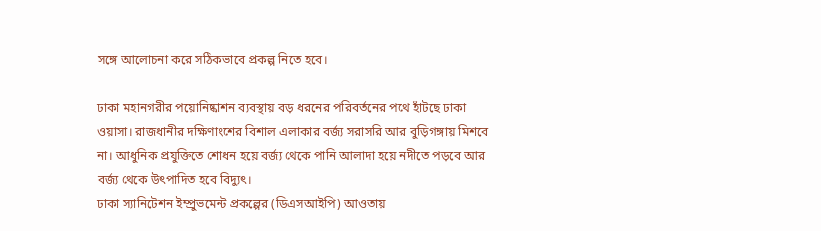সঙ্গে আলোচনা করে সঠিকভাবে প্রকল্প নিতে হবে।

ঢাকা মহানগরীর পয়োনিষ্কাশন ব্যবস্থায় বড় ধরনের পরিবর্তনের পথে হাঁটছে ঢাকা ওয়াসা। রাজধানীর দক্ষিণাংশের বিশাল এলাকার বর্জ্য সরাসরি আর বুড়িগঙ্গায় মিশবে না। আধুনিক প্রযুক্তিতে শোধন হয়ে বর্জ্য থেকে পানি আলাদা হয়ে নদীতে পড়বে আর বর্জ্য থেকে উৎপাদিত হবে বিদ্যুৎ।
ঢাকা স্যানিটেশন ইম্প্রুভমেন্ট প্রকল্পের (ডিএসআইপি) আওতায়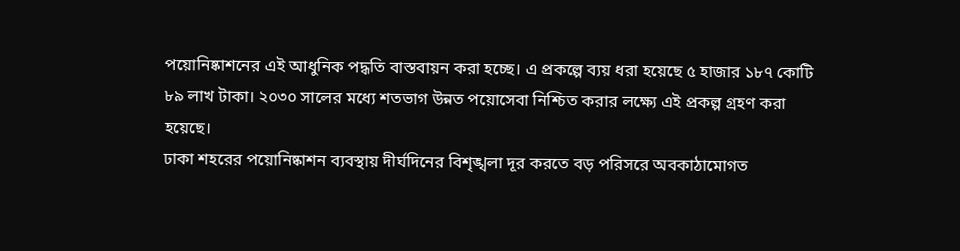পয়োনিষ্কাশনের এই আধুনিক পদ্ধতি বাস্তবায়ন করা হচ্ছে। এ প্রকল্পে ব্যয় ধরা হয়েছে ৫ হাজার ১৮৭ কোটি ৮৯ লাখ টাকা। ২০৩০ সালের মধ্যে শতভাগ উন্নত পয়োসেবা নিশ্চিত করার লক্ষ্যে এই প্রকল্প গ্রহণ করা হয়েছে।
ঢাকা শহরের পয়োনিষ্কাশন ব্যবস্থায় দীর্ঘদিনের বিশৃঙ্খলা দূর করতে বড় পরিসরে অবকাঠামোগত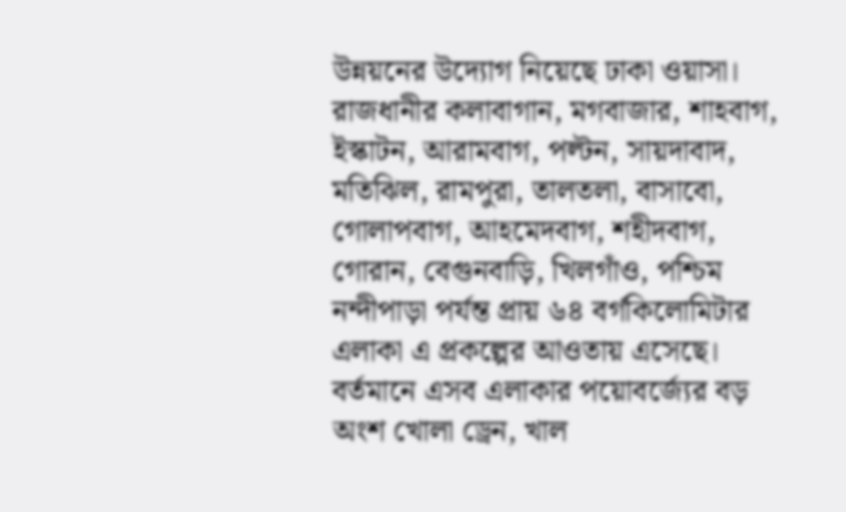উন্নয়নের উদ্যোগ নিয়েছে ঢাকা ওয়াসা। রাজধানীর কলাবাগান, মগবাজার, শাহবাগ, ইস্কাটন, আরামবাগ, পল্টন, সায়দাবাদ, মতিঝিল, রামপুরা, তালতলা, বাসাবো, গোলাপবাগ, আহমেদবাগ, শহীদবাগ, গোরান, বেগুনবাড়ি, খিলগাঁও, পশ্চিম নন্দীপাড়া পর্যন্ত প্রায় ৬৪ বর্গকিলোমিটার এলাকা এ প্রকল্পের আওতায় এসেছে। বর্তমানে এসব এলাকার পয়োবর্জ্যের বড় অংশ খোলা ড্রেন, খাল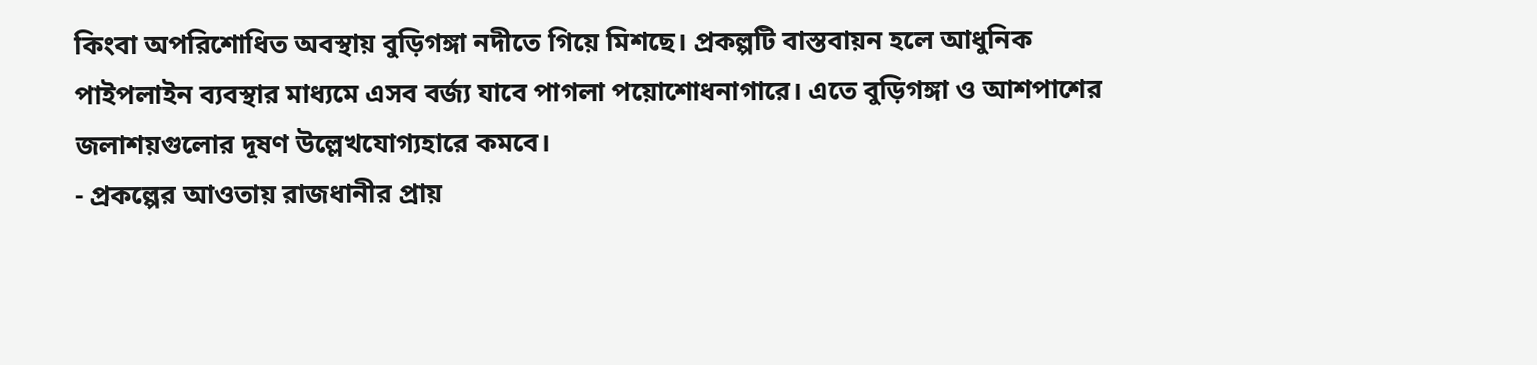কিংবা অপরিশোধিত অবস্থায় বুড়িগঙ্গা নদীতে গিয়ে মিশছে। প্রকল্পটি বাস্তবায়ন হলে আধুনিক পাইপলাইন ব্যবস্থার মাধ্যমে এসব বর্জ্য যাবে পাগলা পয়োশোধনাগারে। এতে বুড়িগঙ্গা ও আশপাশের জলাশয়গুলোর দূষণ উল্লেখযোগ্যহারে কমবে।
- প্রকল্পের আওতায় রাজধানীর প্রায়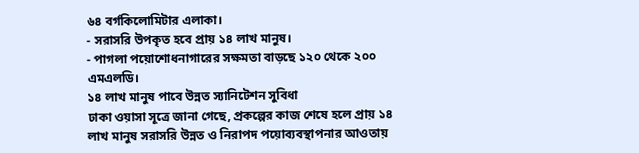৬৪ বর্গকিলোমিটার এলাকা।
- সরাসরি উপকৃত হবে প্রায় ১৪ লাখ মানুষ।
- পাগলা পয়োশোধনাগারের সক্ষমতা বাড়ছে ১২০ থেকে ২০০ এমএলডি।
১৪ লাখ মানুষ পাবে উন্নত স্যানিটেশন সুবিধা
ঢাকা ওয়াসা সূত্রে জানা গেছে, প্রকল্পের কাজ শেষে হলে প্রায় ১৪ লাখ মানুষ সরাসরি উন্নত ও নিরাপদ পয়োব্যবস্থাপনার আওতায়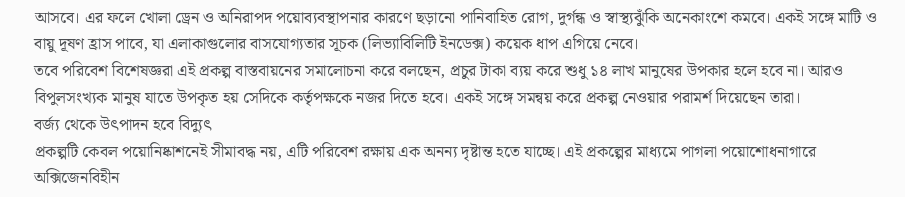আসবে। এর ফলে খোলা ড্রেন ও অনিরাপদ পয়োব্যবস্থাপনার কারণে ছড়ানো পানিবাহিত রোগ, দুর্গন্ধ ও স্বাস্থ্যঝুঁকি অনেকাংশে কমবে। একই সঙ্গে মাটি ও বায়ু দূষণ হ্রাস পাবে, যা এলাকাগুলোর বাসযোগ্যতার সূচক (লিভ্যাবিলিটি ইনডেক্স) কয়েক ধাপ এগিয়ে নেবে।
তবে পরিবেশ বিশেষজ্ঞরা এই প্রকল্প বাস্তবায়নের সমালোচনা করে বলছেন, প্রচুর টাকা ব্যয় করে শুধু ১৪ লাখ মানুষের উপকার হলে হবে না। আরও বিপুলসংখ্যক মানুষ যাতে উপকৃত হয় সেদিকে কর্তৃপক্ষকে নজর দিতে হবে। একই সঙ্গে সমন্বয় করে প্রকল্প নেওয়ার পরামর্শ দিয়েছেন তারা।
বর্জ্য থেকে উৎপাদন হবে বিদ্যুৎ
প্রকল্পটি কেবল পয়োনিষ্কাশনেই সীমাবদ্ধ নয়, এটি পরিবেশ রক্ষায় এক অনন্য দৃষ্টান্ত হতে যাচ্ছে। এই প্রকল্পের মাধ্যমে পাগলা পয়োশোধনাগারে অক্সিজেনবিহীন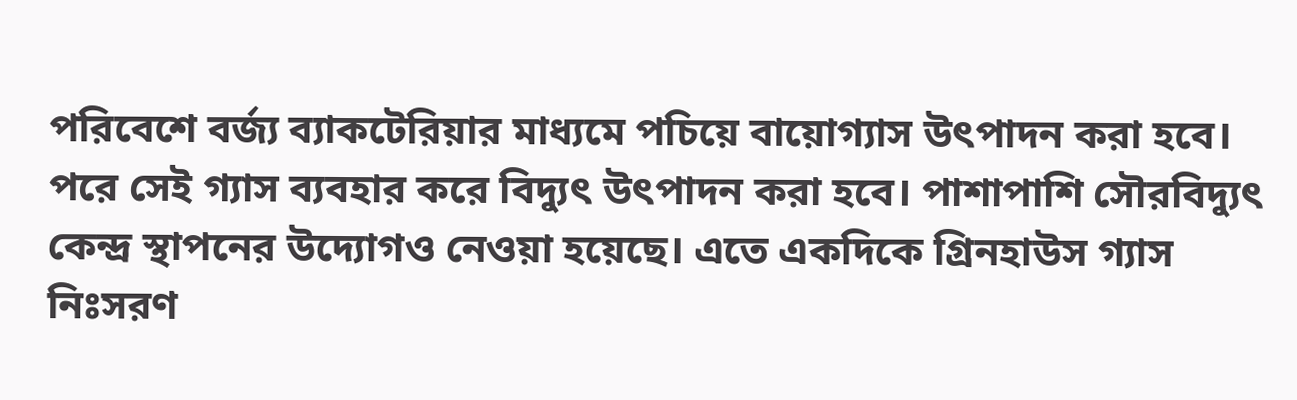পরিবেশে বর্জ্য ব্যাকটেরিয়ার মাধ্যমে পচিয়ে বায়োগ্যাস উৎপাদন করা হবে। পরে সেই গ্যাস ব্যবহার করে বিদ্যুৎ উৎপাদন করা হবে। পাশাপাশি সৌরবিদ্যুৎ কেন্দ্র স্থাপনের উদ্যোগও নেওয়া হয়েছে। এতে একদিকে গ্রিনহাউস গ্যাস নিঃসরণ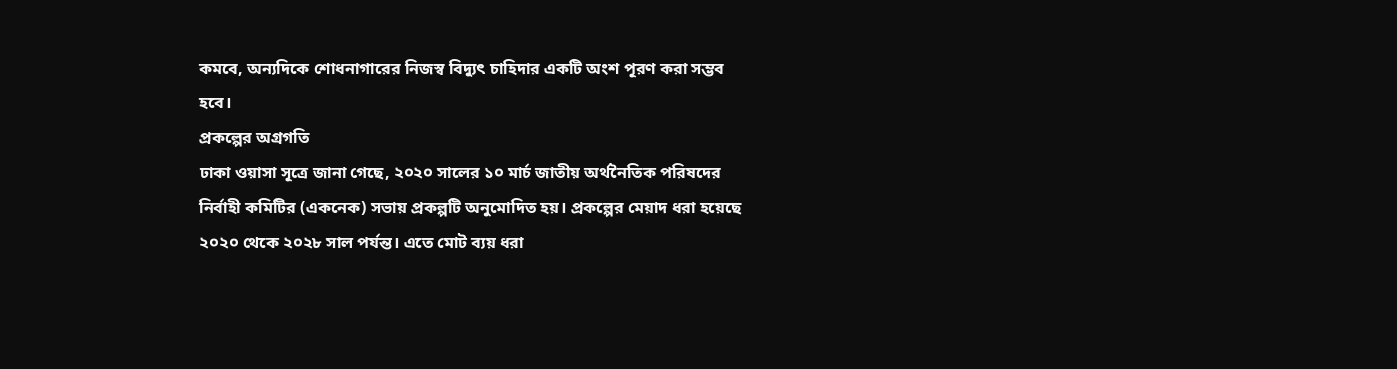কমবে, অন্যদিকে শোধনাগারের নিজস্ব বিদ্যুৎ চাহিদার একটি অংশ পূরণ করা সম্ভব হবে।
প্রকল্পের অগ্রগতি
ঢাকা ওয়াসা সূত্রে জানা গেছে, ২০২০ সালের ১০ মার্চ জাতীয় অর্থনৈতিক পরিষদের নির্বাহী কমিটির (একনেক) সভায় প্রকল্পটি অনুমোদিত হয়। প্রকল্পের মেয়াদ ধরা হয়েছে ২০২০ থেকে ২০২৮ সাল পর্যন্ত। এতে মোট ব্যয় ধরা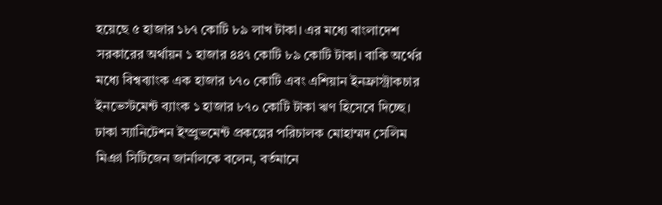হয়েছে ৫ হাজার ১৮৭ কোটি ৮৯ লাখ টাকা। এর মধ্যে বাংলাদেশ সরকারের অর্থায়ন ১ হাজার ৪৪৭ কোটি ৮৯ কোটি টাকা। বাকি অর্থের মধ্যে বিশ্বব্যাংক এক হাজার ৮৭০ কোটি এবং এশিয়ান ইনফ্রাস্ট্রাকচার ইনভেস্টমেন্ট ব্যাংক ১ হাজার ৮৭০ কোটি টাকা ঋণ হিসেবে দিচ্ছে।
ঢাকা স্যানিটেশন ইম্প্রুভমেন্ট প্রকল্পের পরিচালক মোহাম্মদ সেলিম মিঞা সিটিজেন জার্নালকে বলেন, বর্তমানে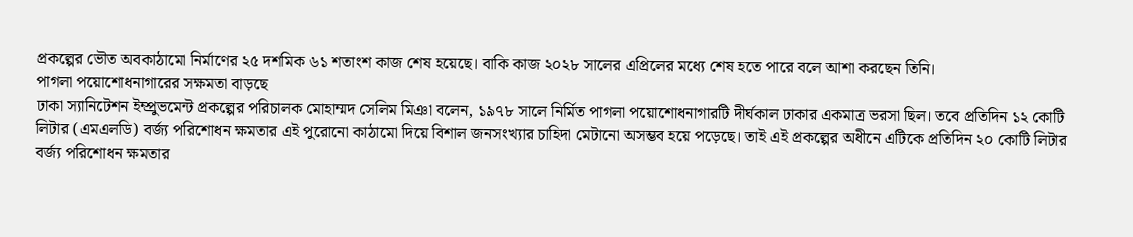প্রকল্পের ভৌত অবকাঠামো নির্মাণের ২৫ দশমিক ৬১ শতাংশ কাজ শেষ হয়েছে। বাকি কাজ ২০২৮ সালের এপ্রিলের মধ্যে শেষ হতে পারে বলে আশা করছেন তিনি।
পাগলা পয়োশোধনাগারের সক্ষমতা বাড়ছে
ঢাকা স্যানিটেশন ইম্প্রুভমেন্ট প্রকল্পের পরিচালক মোহাম্মদ সেলিম মিঞা বলেন, ১৯৭৮ সালে নির্মিত পাগলা পয়োশোধনাগারটি দীর্ঘকাল ঢাকার একমাত্র ভরসা ছিল। তবে প্রতিদিন ১২ কোটি লিটার (এমএলডি) বর্জ্য পরিশোধন ক্ষমতার এই পুরোনো কাঠামো দিয়ে বিশাল জনসংখ্যার চাহিদা মেটানো অসম্ভব হয়ে পড়েছে। তাই এই প্রকল্পের অধীনে এটিকে প্রতিদিন ২০ কোটি লিটার বর্জ্য পরিশোধন ক্ষমতার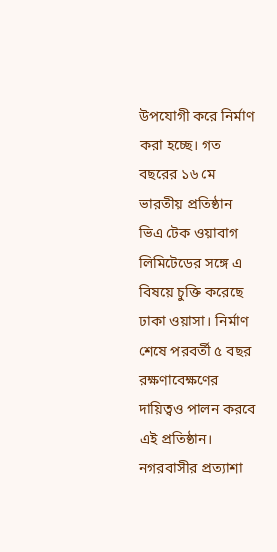উপযোগী করে নির্মাণ করা হচ্ছে। গত বছরের ১৬ মে ভারতীয় প্রতিষ্ঠান ভিএ টেক ওয়াবাগ লিমিটেডের সঙ্গে এ বিষয়ে চুক্তি করেছে ঢাকা ওয়াসা। নির্মাণ শেষে পরবর্তী ৫ বছর রক্ষণাবেক্ষণের দায়িত্বও পালন করবে এই প্রতিষ্ঠান।
নগরবাসীর প্রত্যাশা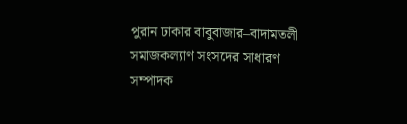পুরান ঢাকার বাবুবাজার–বাদামতলী সমাজকল্যাণ সংসদের সাধারণ সম্পাদক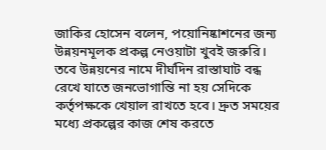জাকির হোসেন বলেন, পয়োনিষ্কাশনের জন্য উন্নয়নমূলক প্রকল্প নেওয়াটা খুবই জরুরি। তবে উন্নয়নের নামে দীর্ঘদিন রাস্তাঘাট বন্ধ রেখে যাতে জনভোগান্তি না হয় সেদিকে কর্তৃপক্ষকে খেয়াল রাখতে হবে। দ্রুত সময়ের মধ্যে প্রকল্পের কাজ শেষ করতে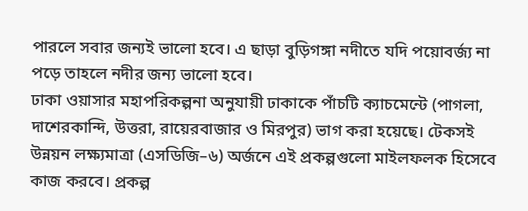পারলে সবার জন্যই ভালো হবে। এ ছাড়া বুড়িগঙ্গা নদীতে যদি পয়োবর্জ্য না পড়ে তাহলে নদীর জন্য ভালো হবে।
ঢাকা ওয়াসার মহাপরিকল্পনা অনুযায়ী ঢাকাকে পাঁচটি ক্যাচমেন্টে (পাগলা, দাশেরকান্দি, উত্তরা, রায়েরবাজার ও মিরপুর) ভাগ করা হয়েছে। টেকসই উন্নয়ন লক্ষ্যমাত্রা (এসডিজি–৬) অর্জনে এই প্রকল্পগুলো মাইলফলক হিসেবে কাজ করবে। প্রকল্প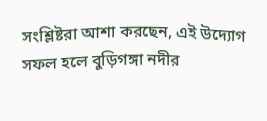সংশ্লিষ্টরা আশা করছেন, এই উদ্যোগ সফল হলে বুড়িগঙ্গা নদীর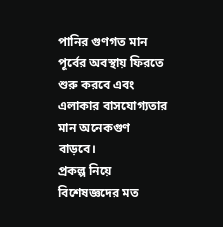পানির গুণগত মান পূর্বের অবস্থায় ফিরতে শুরু করবে এবং এলাকার বাসযোগ্যতার মান অনেকগুণ বাড়বে।
প্রকল্প নিয়ে বিশেষজ্ঞদের মত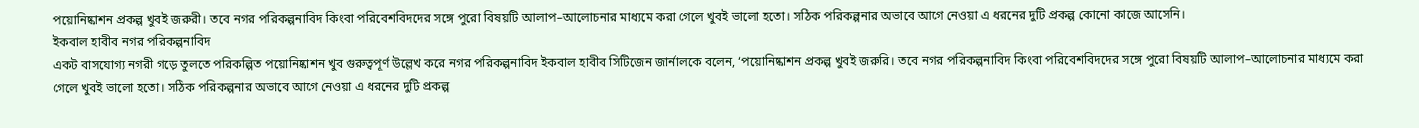পয়োনিষ্কাশন প্রকল্প খুবই জরুরী। তবে নগর পরিকল্পনাবিদ কিংবা পরিবেশবিদদের সঙ্গে পুরো বিষয়টি আলাপ–আলোচনার মাধ্যমে করা গেলে খুবই ভালো হতো। সঠিক পরিকল্পনার অভাবে আগে নেওয়া এ ধরনের দুটি প্রকল্প কোনো কাজে আসেনি।
ইকবাল হাবীব নগর পরিকল্পনাবিদ
একট বাসযোগ্য নগরী গড়ে তুলতে পরিকল্পিত পয়োনিষ্কাশন খুব গুরুত্বপূর্ণ উল্লেখ করে নগর পরিকল্পনাবিদ ইকবাল হাবীব সিটিজেন জার্নালকে বলেন, ‘পয়োনিষ্কাশন প্রকল্প খুবই জরুরি। তবে নগর পরিকল্পনাবিদ কিংবা পরিবেশবিদদের সঙ্গে পুরো বিষয়টি আলাপ–আলোচনার মাধ্যমে করা গেলে খুবই ভালো হতো। সঠিক পরিকল্পনার অভাবে আগে নেওয়া এ ধরনের দুটি প্রকল্প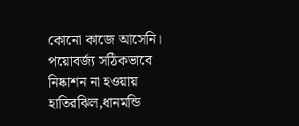কোনো কাজে আসেনি। পয়োবর্জ্য সঠিকভাবে নিষ্কাশন না হওয়ায় হাতিরঝিল,ধানমন্ডি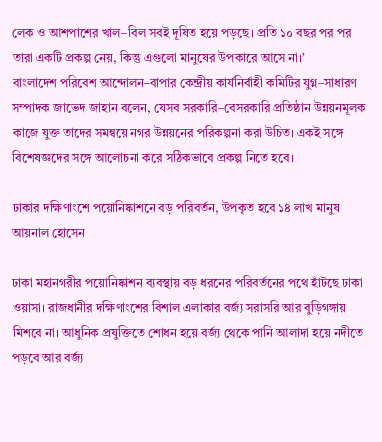লেক ও আশপাশের খাল–বিল সবই দূষিত হয়ে পড়ছে। প্রতি ১০ বছর পর পর তারা একটি প্রকল্প নেয়, কিন্তু এগুলো মানুষের উপকারে আসে না।’
বাংলাদেশ পরিবেশ আন্দোলন–বাপার কেন্দ্রীয় কার্যনির্বাহী কমিটির যুগ্ন–সাধারণ সম্পাদক জাভেদ জাহান বলেন, যেসব সরকারি–বেসরকারি প্রতিষ্ঠান উন্নয়নমূলক কাজে যুক্ত তাদের সমন্বয়ে নগর উন্নয়নের পরিকল্পনা করা উচিত। একই সঙ্গে বিশেষজ্ঞদের সঙ্গে আলোচনা করে সঠিকভাবে প্রকল্প নিতে হবে।

ঢাকার দক্ষিণাংশে পয়োনিষ্কাশনে বড় পরিবর্তন, উপকৃত হবে ১৪ লাখ মানুষ
আয়নাল হোসেন

ঢাকা মহানগরীর পয়োনিষ্কাশন ব্যবস্থায় বড় ধরনের পরিবর্তনের পথে হাঁটছে ঢাকা ওয়াসা। রাজধানীর দক্ষিণাংশের বিশাল এলাকার বর্জ্য সরাসরি আর বুড়িগঙ্গায় মিশবে না। আধুনিক প্রযুক্তিতে শোধন হয়ে বর্জ্য থেকে পানি আলাদা হয়ে নদীতে পড়বে আর বর্জ্য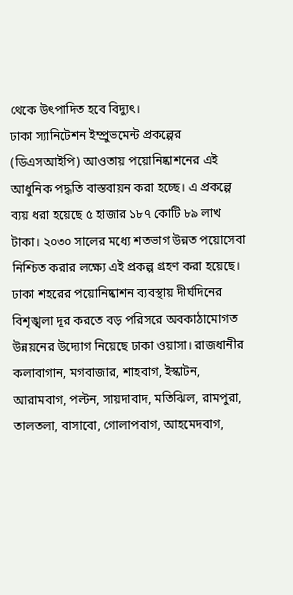থেকে উৎপাদিত হবে বিদ্যুৎ।
ঢাকা স্যানিটেশন ইম্প্রুভমেন্ট প্রকল্পের (ডিএসআইপি) আওতায় পয়োনিষ্কাশনের এই আধুনিক পদ্ধতি বাস্তবায়ন করা হচ্ছে। এ প্রকল্পে ব্যয় ধরা হয়েছে ৫ হাজার ১৮৭ কোটি ৮৯ লাখ টাকা। ২০৩০ সালের মধ্যে শতভাগ উন্নত পয়োসেবা নিশ্চিত করার লক্ষ্যে এই প্রকল্প গ্রহণ করা হয়েছে।
ঢাকা শহরের পয়োনিষ্কাশন ব্যবস্থায় দীর্ঘদিনের বিশৃঙ্খলা দূর করতে বড় পরিসরে অবকাঠামোগত উন্নয়নের উদ্যোগ নিয়েছে ঢাকা ওয়াসা। রাজধানীর কলাবাগান, মগবাজার, শাহবাগ, ইস্কাটন, আরামবাগ, পল্টন, সায়দাবাদ, মতিঝিল, রামপুরা, তালতলা, বাসাবো, গোলাপবাগ, আহমেদবাগ,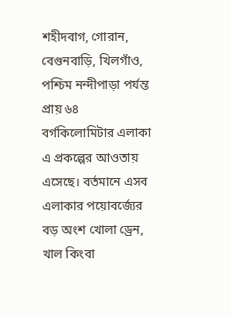শহীদবাগ, গোরান, বেগুনবাড়ি, খিলগাঁও, পশ্চিম নন্দীপাড়া পর্যন্ত প্রায় ৬৪ বর্গকিলোমিটার এলাকা এ প্রকল্পের আওতায় এসেছে। বর্তমানে এসব এলাকার পয়োবর্জ্যের বড় অংশ খোলা ড্রেন, খাল কিংবা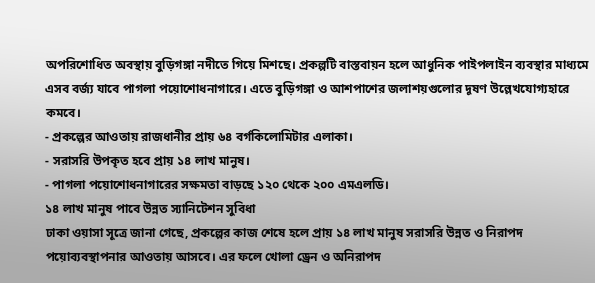অপরিশোধিত অবস্থায় বুড়িগঙ্গা নদীতে গিয়ে মিশছে। প্রকল্পটি বাস্তবায়ন হলে আধুনিক পাইপলাইন ব্যবস্থার মাধ্যমে এসব বর্জ্য যাবে পাগলা পয়োশোধনাগারে। এতে বুড়িগঙ্গা ও আশপাশের জলাশয়গুলোর দূষণ উল্লেখযোগ্যহারে কমবে।
- প্রকল্পের আওতায় রাজধানীর প্রায় ৬৪ বর্গকিলোমিটার এলাকা।
- সরাসরি উপকৃত হবে প্রায় ১৪ লাখ মানুষ।
- পাগলা পয়োশোধনাগারের সক্ষমতা বাড়ছে ১২০ থেকে ২০০ এমএলডি।
১৪ লাখ মানুষ পাবে উন্নত স্যানিটেশন সুবিধা
ঢাকা ওয়াসা সূত্রে জানা গেছে, প্রকল্পের কাজ শেষে হলে প্রায় ১৪ লাখ মানুষ সরাসরি উন্নত ও নিরাপদ পয়োব্যবস্থাপনার আওতায় আসবে। এর ফলে খোলা ড্রেন ও অনিরাপদ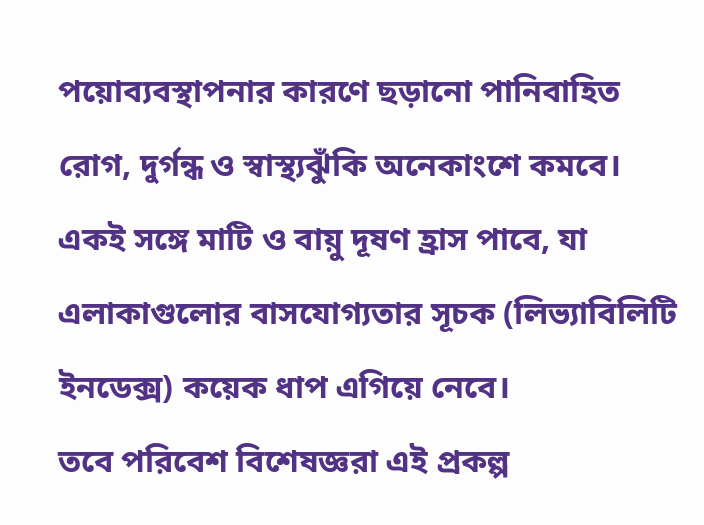পয়োব্যবস্থাপনার কারণে ছড়ানো পানিবাহিত রোগ, দুর্গন্ধ ও স্বাস্থ্যঝুঁকি অনেকাংশে কমবে। একই সঙ্গে মাটি ও বায়ু দূষণ হ্রাস পাবে, যা এলাকাগুলোর বাসযোগ্যতার সূচক (লিভ্যাবিলিটি ইনডেক্স) কয়েক ধাপ এগিয়ে নেবে।
তবে পরিবেশ বিশেষজ্ঞরা এই প্রকল্প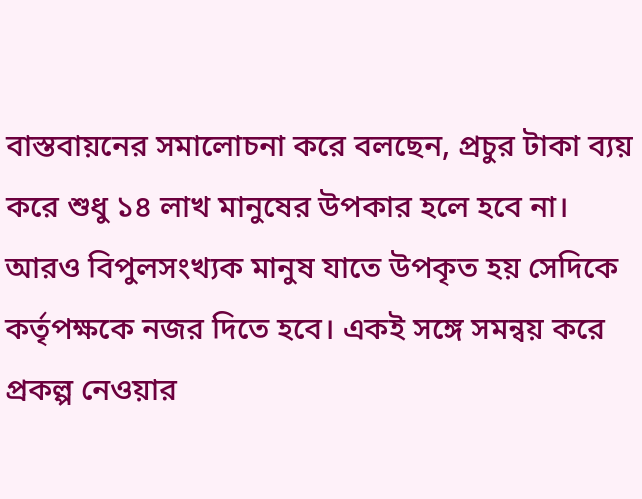বাস্তবায়নের সমালোচনা করে বলছেন, প্রচুর টাকা ব্যয় করে শুধু ১৪ লাখ মানুষের উপকার হলে হবে না। আরও বিপুলসংখ্যক মানুষ যাতে উপকৃত হয় সেদিকে কর্তৃপক্ষকে নজর দিতে হবে। একই সঙ্গে সমন্বয় করে প্রকল্প নেওয়ার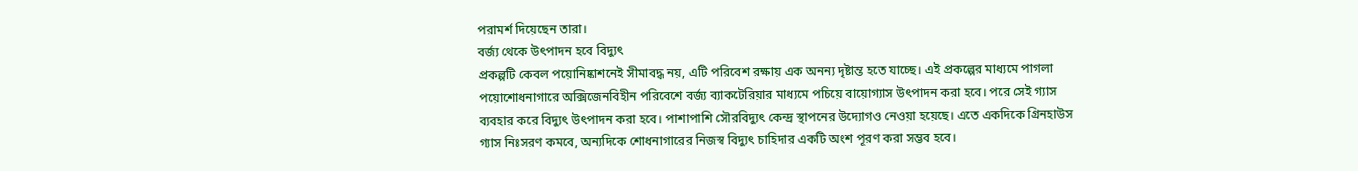পরামর্শ দিয়েছেন তারা।
বর্জ্য থেকে উৎপাদন হবে বিদ্যুৎ
প্রকল্পটি কেবল পয়োনিষ্কাশনেই সীমাবদ্ধ নয়, এটি পরিবেশ রক্ষায় এক অনন্য দৃষ্টান্ত হতে যাচ্ছে। এই প্রকল্পের মাধ্যমে পাগলা পয়োশোধনাগারে অক্সিজেনবিহীন পরিবেশে বর্জ্য ব্যাকটেরিয়ার মাধ্যমে পচিয়ে বায়োগ্যাস উৎপাদন করা হবে। পরে সেই গ্যাস ব্যবহার করে বিদ্যুৎ উৎপাদন করা হবে। পাশাপাশি সৌরবিদ্যুৎ কেন্দ্র স্থাপনের উদ্যোগও নেওয়া হয়েছে। এতে একদিকে গ্রিনহাউস গ্যাস নিঃসরণ কমবে, অন্যদিকে শোধনাগারের নিজস্ব বিদ্যুৎ চাহিদার একটি অংশ পূরণ করা সম্ভব হবে।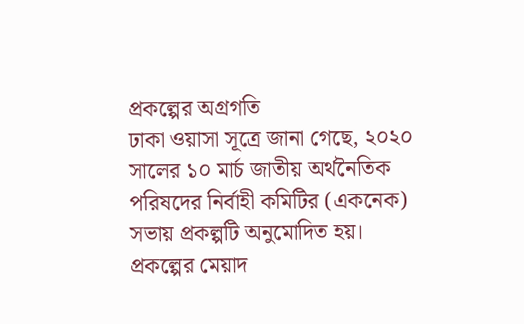প্রকল্পের অগ্রগতি
ঢাকা ওয়াসা সূত্রে জানা গেছে, ২০২০ সালের ১০ মার্চ জাতীয় অর্থনৈতিক পরিষদের নির্বাহী কমিটির (একনেক) সভায় প্রকল্পটি অনুমোদিত হয়। প্রকল্পের মেয়াদ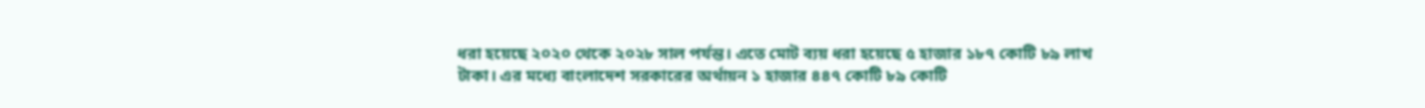ধরা হয়েছে ২০২০ থেকে ২০২৮ সাল পর্যন্ত। এতে মোট ব্যয় ধরা হয়েছে ৫ হাজার ১৮৭ কোটি ৮৯ লাখ টাকা। এর মধ্যে বাংলাদেশ সরকারের অর্থায়ন ১ হাজার ৪৪৭ কোটি ৮৯ কোটি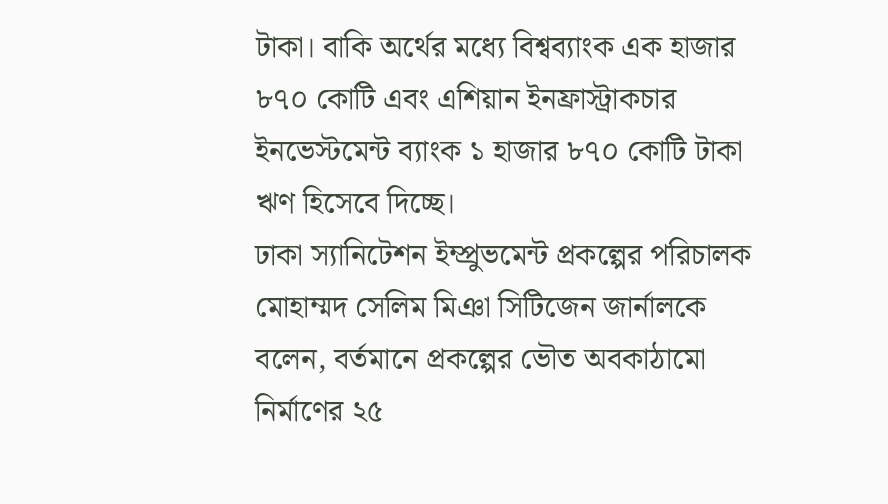টাকা। বাকি অর্থের মধ্যে বিশ্বব্যাংক এক হাজার ৮৭০ কোটি এবং এশিয়ান ইনফ্রাস্ট্রাকচার ইনভেস্টমেন্ট ব্যাংক ১ হাজার ৮৭০ কোটি টাকা ঋণ হিসেবে দিচ্ছে।
ঢাকা স্যানিটেশন ইম্প্রুভমেন্ট প্রকল্পের পরিচালক মোহাম্মদ সেলিম মিঞা সিটিজেন জার্নালকে বলেন, বর্তমানে প্রকল্পের ভৌত অবকাঠামো নির্মাণের ২৫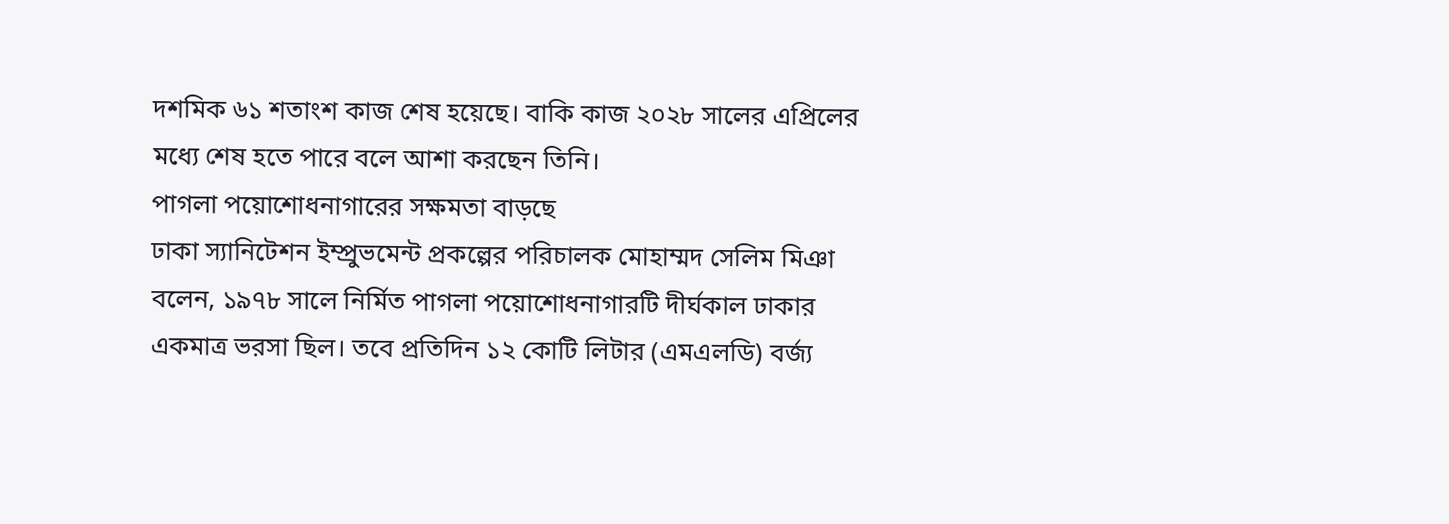দশমিক ৬১ শতাংশ কাজ শেষ হয়েছে। বাকি কাজ ২০২৮ সালের এপ্রিলের মধ্যে শেষ হতে পারে বলে আশা করছেন তিনি।
পাগলা পয়োশোধনাগারের সক্ষমতা বাড়ছে
ঢাকা স্যানিটেশন ইম্প্রুভমেন্ট প্রকল্পের পরিচালক মোহাম্মদ সেলিম মিঞা বলেন, ১৯৭৮ সালে নির্মিত পাগলা পয়োশোধনাগারটি দীর্ঘকাল ঢাকার একমাত্র ভরসা ছিল। তবে প্রতিদিন ১২ কোটি লিটার (এমএলডি) বর্জ্য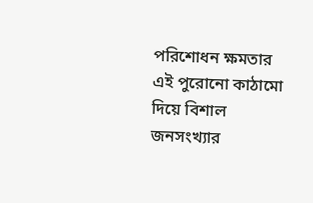পরিশোধন ক্ষমতার এই পুরোনো কাঠামো দিয়ে বিশাল জনসংখ্যার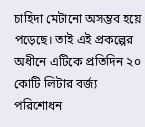চাহিদা মেটানো অসম্ভব হয়ে পড়েছে। তাই এই প্রকল্পের অধীনে এটিকে প্রতিদিন ২০ কোটি লিটার বর্জ্য পরিশোধন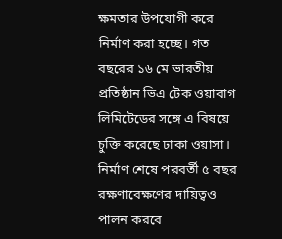ক্ষমতার উপযোগী করে নির্মাণ করা হচ্ছে। গত বছরের ১৬ মে ভারতীয় প্রতিষ্ঠান ভিএ টেক ওয়াবাগ লিমিটেডের সঙ্গে এ বিষয়ে চুক্তি করেছে ঢাকা ওয়াসা। নির্মাণ শেষে পরবর্তী ৫ বছর রক্ষণাবেক্ষণের দায়িত্বও পালন করবে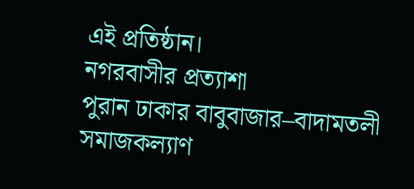এই প্রতিষ্ঠান।
নগরবাসীর প্রত্যাশা
পুরান ঢাকার বাবুবাজার–বাদামতলী সমাজকল্যাণ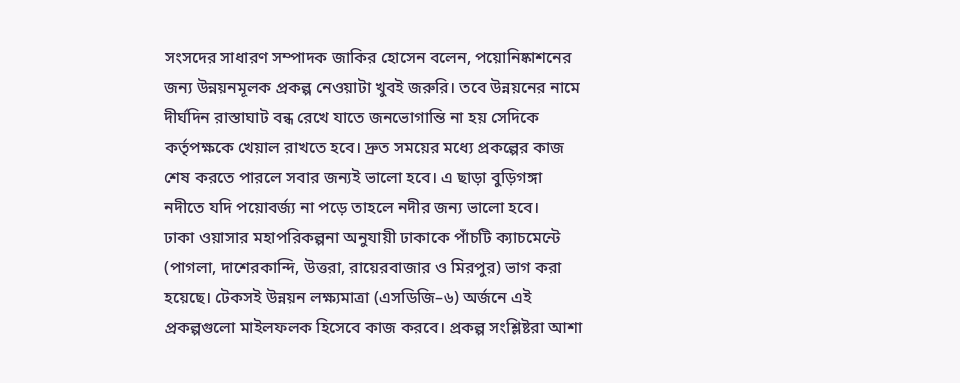সংসদের সাধারণ সম্পাদক জাকির হোসেন বলেন, পয়োনিষ্কাশনের জন্য উন্নয়নমূলক প্রকল্প নেওয়াটা খুবই জরুরি। তবে উন্নয়নের নামে দীর্ঘদিন রাস্তাঘাট বন্ধ রেখে যাতে জনভোগান্তি না হয় সেদিকে কর্তৃপক্ষকে খেয়াল রাখতে হবে। দ্রুত সময়ের মধ্যে প্রকল্পের কাজ শেষ করতে পারলে সবার জন্যই ভালো হবে। এ ছাড়া বুড়িগঙ্গা নদীতে যদি পয়োবর্জ্য না পড়ে তাহলে নদীর জন্য ভালো হবে।
ঢাকা ওয়াসার মহাপরিকল্পনা অনুযায়ী ঢাকাকে পাঁচটি ক্যাচমেন্টে (পাগলা, দাশেরকান্দি, উত্তরা, রায়েরবাজার ও মিরপুর) ভাগ করা হয়েছে। টেকসই উন্নয়ন লক্ষ্যমাত্রা (এসডিজি–৬) অর্জনে এই প্রকল্পগুলো মাইলফলক হিসেবে কাজ করবে। প্রকল্প সংশ্লিষ্টরা আশা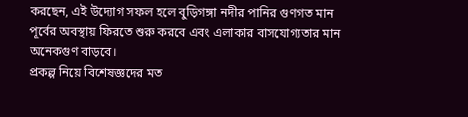করছেন, এই উদ্যোগ সফল হলে বুড়িগঙ্গা নদীর পানির গুণগত মান পূর্বের অবস্থায় ফিরতে শুরু করবে এবং এলাকার বাসযোগ্যতার মান অনেকগুণ বাড়বে।
প্রকল্প নিয়ে বিশেষজ্ঞদের মত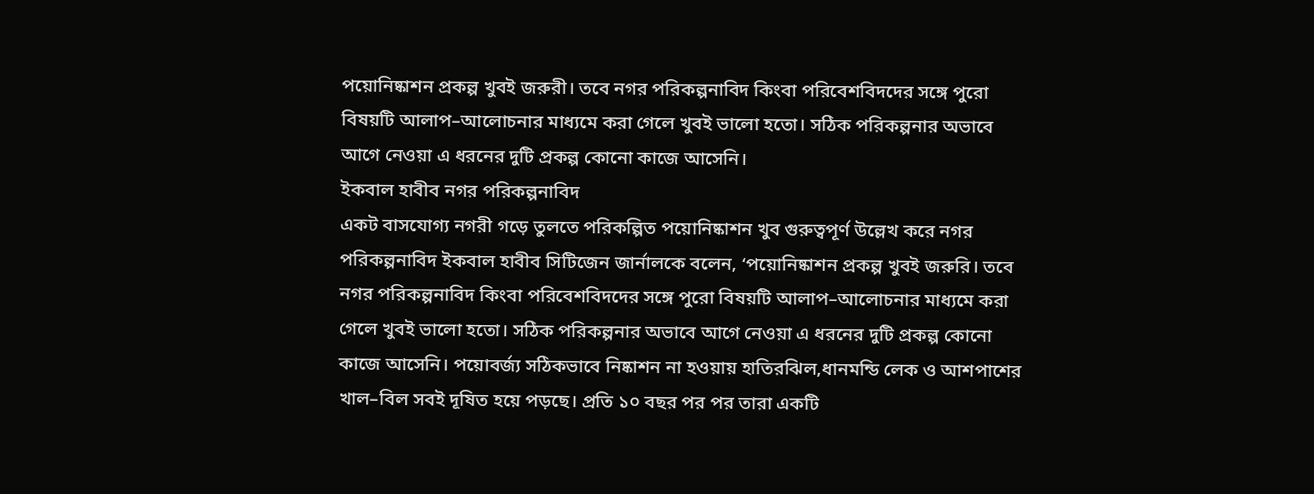পয়োনিষ্কাশন প্রকল্প খুবই জরুরী। তবে নগর পরিকল্পনাবিদ কিংবা পরিবেশবিদদের সঙ্গে পুরো বিষয়টি আলাপ–আলোচনার মাধ্যমে করা গেলে খুবই ভালো হতো। সঠিক পরিকল্পনার অভাবে আগে নেওয়া এ ধরনের দুটি প্রকল্প কোনো কাজে আসেনি।
ইকবাল হাবীব নগর পরিকল্পনাবিদ
একট বাসযোগ্য নগরী গড়ে তুলতে পরিকল্পিত পয়োনিষ্কাশন খুব গুরুত্বপূর্ণ উল্লেখ করে নগর পরিকল্পনাবিদ ইকবাল হাবীব সিটিজেন জার্নালকে বলেন, ‘পয়োনিষ্কাশন প্রকল্প খুবই জরুরি। তবে নগর পরিকল্পনাবিদ কিংবা পরিবেশবিদদের সঙ্গে পুরো বিষয়টি আলাপ–আলোচনার মাধ্যমে করা গেলে খুবই ভালো হতো। সঠিক পরিকল্পনার অভাবে আগে নেওয়া এ ধরনের দুটি প্রকল্প কোনো কাজে আসেনি। পয়োবর্জ্য সঠিকভাবে নিষ্কাশন না হওয়ায় হাতিরঝিল,ধানমন্ডি লেক ও আশপাশের খাল–বিল সবই দূষিত হয়ে পড়ছে। প্রতি ১০ বছর পর পর তারা একটি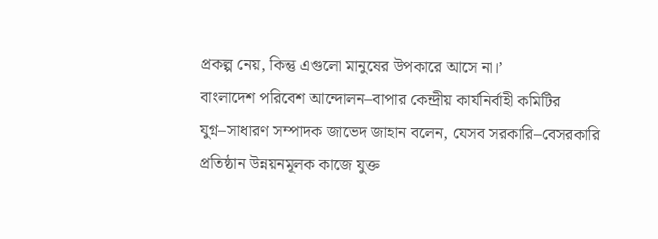প্রকল্প নেয়, কিন্তু এগুলো মানুষের উপকারে আসে না।’
বাংলাদেশ পরিবেশ আন্দোলন–বাপার কেন্দ্রীয় কার্যনির্বাহী কমিটির যুগ্ন–সাধারণ সম্পাদক জাভেদ জাহান বলেন, যেসব সরকারি–বেসরকারি প্রতিষ্ঠান উন্নয়নমূলক কাজে যুক্ত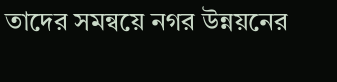তাদের সমন্বয়ে নগর উন্নয়নের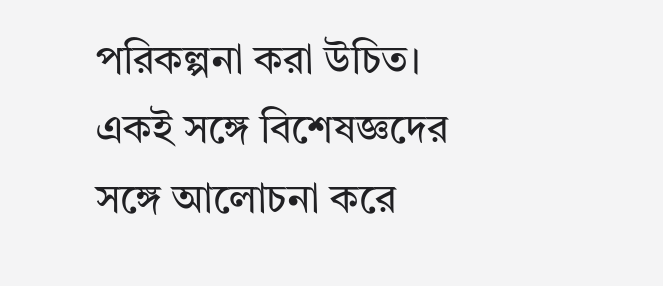পরিকল্পনা করা উচিত। একই সঙ্গে বিশেষজ্ঞদের সঙ্গে আলোচনা করে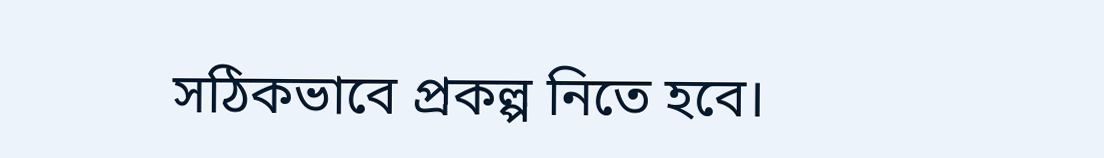সঠিকভাবে প্রকল্প নিতে হবে।